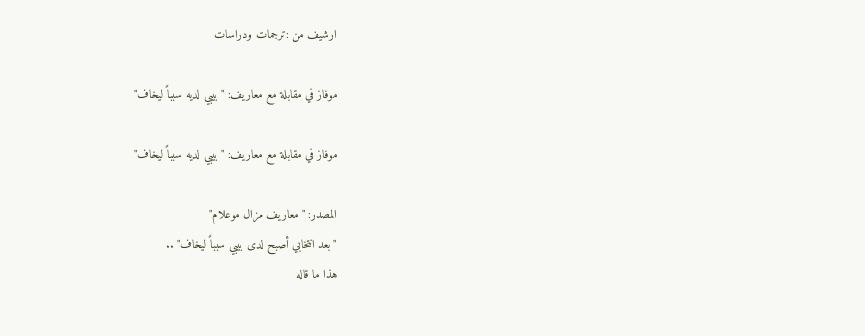ارشيف من :ترجمات ودراسات

موفاز في مقابلة مع معاريف: "بيبي لديه سبباً ليخاف"

موفاز في مقابلة مع معاريف: "بيبي لديه سبباً ليخاف"

المصدر: "معاريف مزال موعلام"
"بعد انتخابي أصبح لدى بيبي سبباً ليخاف" ..
هذا ما قاله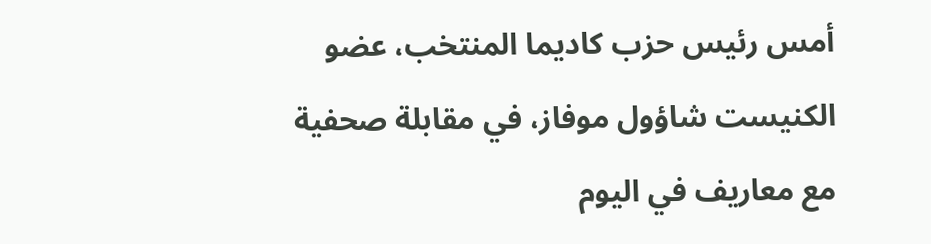أمس رئيس حزب كاديما المنتخب، عضو الكنيست شاؤول موفاز، في مقابلة صحفية مع معاريف في اليوم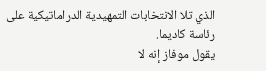الذي تلا الانتخابات التمهيدية الدراماتيكية على رئاسة كاديما.
يقول موفاز إنه لا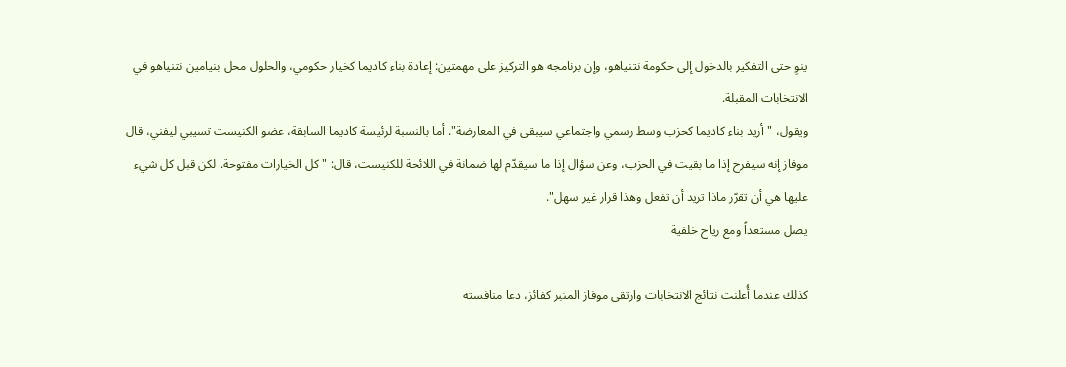ينوِ حتى التفكير بالدخول إلى حكومة نتنياهو، وإن برنامجه هو التركيز على مهمتين: إعادة بناء كاديما كخيار حكومي، والحلول محل بنيامين نتنياهو في الانتخابات المقبلة.
ويقول، "أريد بناء كاديما كحزب وسط رسمي واجتماعي سيبقى في المعارضة". أما بالنسبة لرئيسة كاديما السابقة، عضو الكنيست تسيبي ليفني، قال موفاز إنه سيفرح إذا ما بقيت في الحزب، وعن سؤال إذا ما سيقدّم لها ضمانة في اللائحة للكنيست، قال: "كل الخيارات مفتوحة. لكن قبل كل شيء عليها هي أن تقرّر ماذا تريد أن تفعل وهذا قرار غير سهل".
يصل مستعداً ومع رياح خلفية

كذلك عندما أُعلنت نتائج الانتخابات وارتقى موفاز المنبر كفائز، دعا منافسته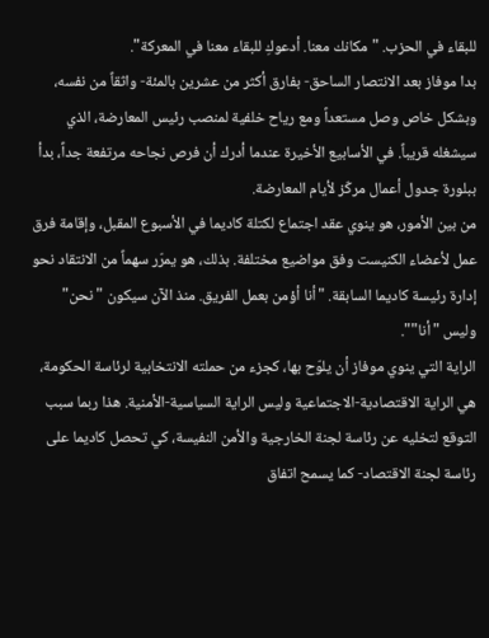للبقاء في الحزب. "مكانك معنا. أدعوكِ للبقاء معنا في المعركة".
بدا موفاز بعد الانتصار الساحق- بفارق أكثر من عشرين بالمئة- واثقاً من نفسه، وبشكل خاص وصل مستعداً ومع رياح خلفية لمنصب رئيس المعارضة، الذي سيشغله قريباً. في الأسابيع الأخيرة عندما أدرك أن فرص نجاحه مرتفعة جداً، بدأ ببلورة جدول أعمال مركّز لأيام المعارضة.
من بين الأمور، هو ينوي عقد اجتماع لكتلة كاديما في الأسبوع المقبل، وإقامة فرق عمل لأعضاء الكنيست وفق مواضيع مختلفة. بذلك، هو يمرّر سهماً من الانتقاد نحو إدارة رئيسة كاديما السابقة. "أنا أؤمن بعمل الفريق. منذ الآن سيكون "نحن" وليس "أنا"".
الراية التي ينوي موفاز أن يلوّح بها، كجزء من حملته الانتخابية لرئاسة الحكومة، هي الراية الاقتصادية-الاجتماعية وليس الراية السياسية-الأمنية. هذا ربما سبب التوقع لتخليه عن رئاسة لجنة الخارجية والأمن النفيسة، كي تحصل كاديما على رئاسة لجنة الاقتصاد- كما يسمح اتفاق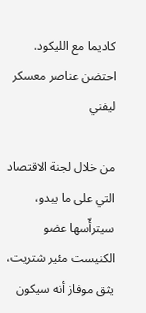كاديما مع الليكود.
احتضن عناصر معسكر ليفني

من خلال لجنة الاقتصاد التي على ما يبدو، سيترأّسها عضو الكنيست مئير شتريت، يثق موفاز أنه سيكون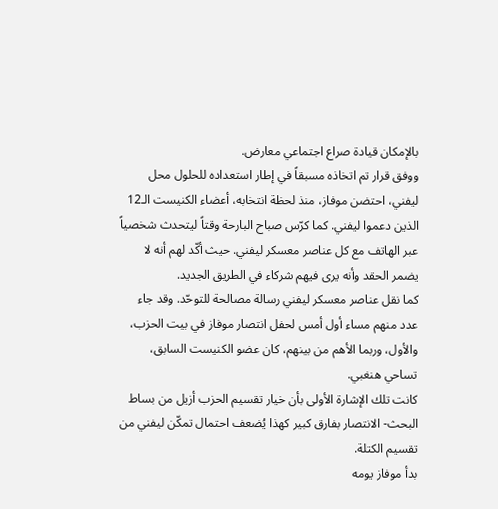بالإمكان قيادة صراع اجتماعي معارض.
ووفق قرار تم اتخاذه مسبقاً في إطار استعداده للحلول محل ليفني، احتضن موفاز، منذ لحظة انتخابه، أعضاء الكنيست الـ12 الذين دعموا ليفني. كما كرّس صباح البارحة وقتاً ليتحدث شخصياً عبر الهاتف مع كل عناصر معسكر ليفني. حيث أكّد لهم أنه لا يضمر الحقد وأنه يرى فيهم شركاء في الطريق الجديد.
كما نقل عناصر معسكر ليفني رسالة مصالحة للتوحّد. وقد جاء عدد منهم مساء أول أمس لحفل انتصار موفاز في بيت الحزب، والأول، وربما الأهم من بينهم، كان عضو الكنيست السابق، تساحي هنغبي.
كانت تلك الإشارة الأولى بأن خيار تقسيم الحزب أزيل من بساط البحث- الانتصار بفارق كبير كهذا يُضعف احتمال تمكّن ليفني من تقسيم الكتلة.
بدأ موفاز يومه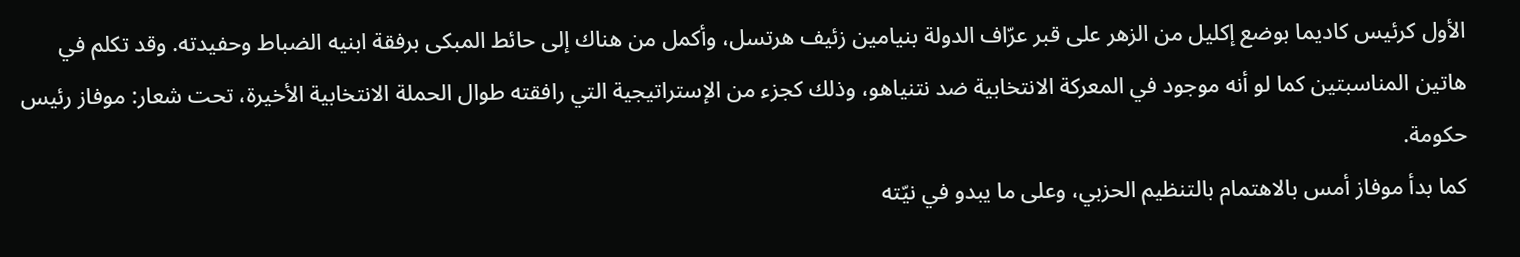الأول كرئيس كاديما بوضع إكليل من الزهر على قبر عرّاف الدولة بنيامين زئيف هرتسل، وأكمل من هناك إلى حائط المبكى برفقة ابنيه الضباط وحفيدته. وقد تكلم في هاتين المناسبتين كما لو أنه موجود في المعركة الانتخابية ضد نتنياهو، وذلك كجزء من الإستراتيجية التي رافقته طوال الحملة الانتخابية الأخيرة، تحت شعار: موفاز رئيس حكومة.
كما بدأ موفاز أمس بالاهتمام بالتنظيم الحزبي، وعلى ما يبدو في نيّته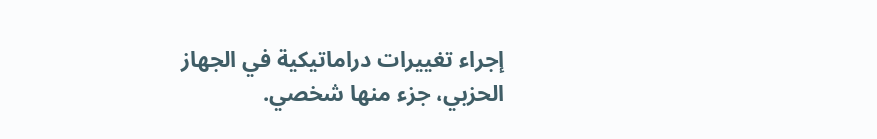إجراء تغييرات دراماتيكية في الجهاز الحزبي، جزء منها شخصي.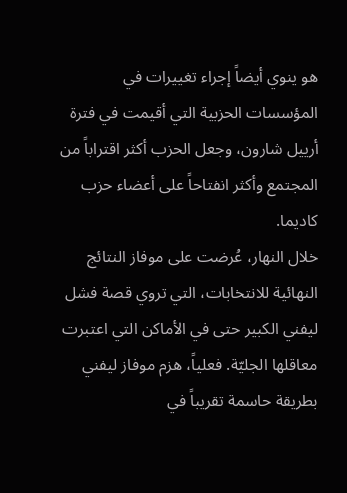هو ينوي أيضاً إجراء تغييرات في المؤسسات الحزبية التي أقيمت في فترة أرييل شارون، وجعل الحزب أكثر اقتراباً من المجتمع وأكثر انفتاحاً على أعضاء حزب كاديما.
خلال النهار، عُرضت على موفاز النتائج النهائية للانتخابات، التي تروي قصة فشل ليفني الكبير حتى في الأماكن التي اعتبرت معاقلها الجليّة. فعلياً، هزم موفاز ليفني بطريقة حاسمة تقريباً في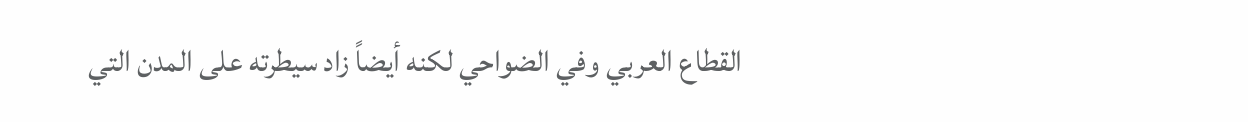القطاع العربي وفي الضواحي لكنه أيضاً زاد سيطرته على المدن التي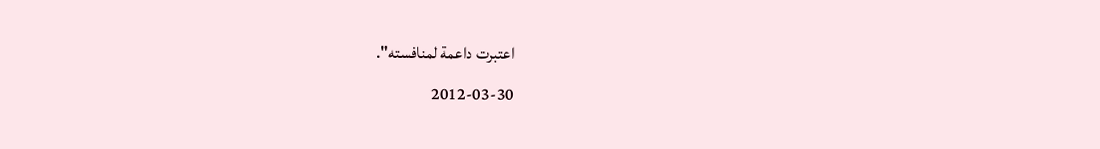اعتبرت داعمة لمنافسته".
2012-03-30